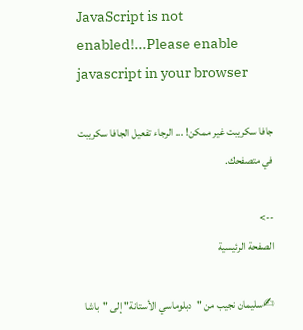JavaScript is not enabled!...Please enable javascript in your browser

جافا سكريبت غير ممكن! ... الرجاء تفعيل الجافا سكريبت في متصفحك.

-->
الصفحة الرئيسية

✍سليمان نجيب من "دبلوماسي الأستانة" إلى "باشا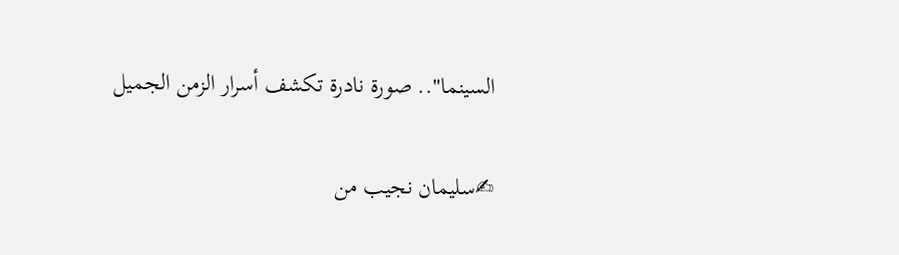السينما".. صورة نادرة تكشف أسرار الزمن الجميل

✍سليمان نجيب من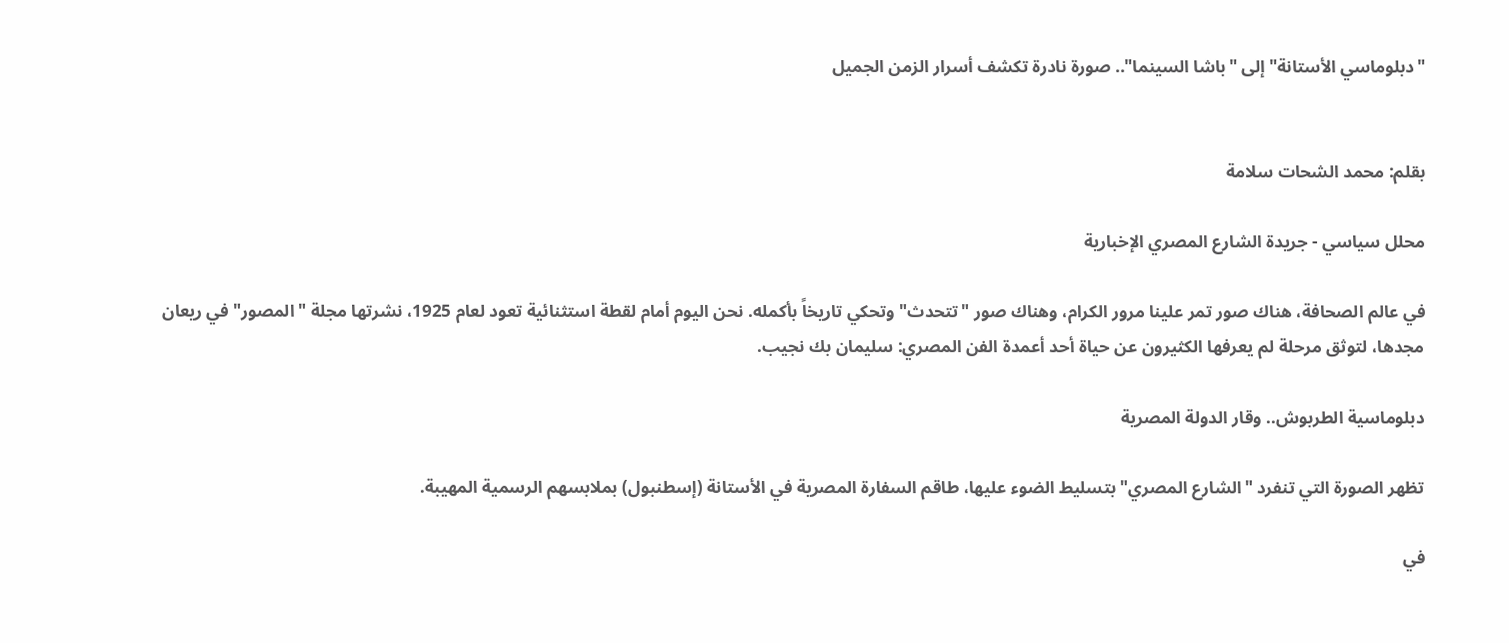"دبلوماسي الأستانة" إلى "باشا السينما".. صورة نادرة تكشف أسرار الزمن الجميل


بقلم: محمد الشحات سلامة

محلل سياسي - جريدة الشارع المصري الإخبارية

في عالم الصحافة، هناك صور تمر علينا مرور الكرام، وهناك صور "تتحدث" وتحكي تاريخاً بأكمله. نحن اليوم أمام لقطة استثنائية تعود لعام 1925، نشرتها مجلة "المصور" في ريعان مجدها، لتوثق مرحلة لم يعرفها الكثيرون عن حياة أحد أعمدة الفن المصري: سليمان بك نجيب.

دبلوماسية الطربوش.. وقار الدولة المصرية

تظهر الصورة التي تنفرد "الشارع المصري" بتسليط الضوء عليها، طاقم السفارة المصرية في الأستانة (إسطنبول) بملابسهم الرسمية المهيبة.

في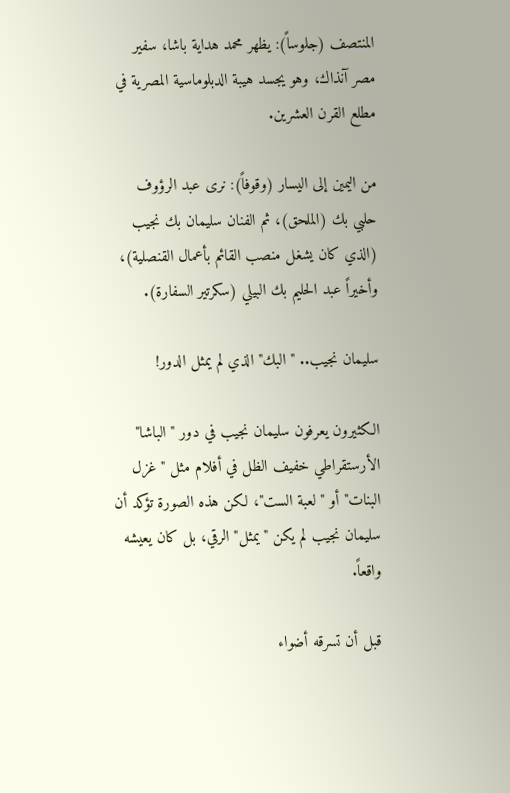المنتصف (جلوساً): يظهر محمد هداية باشا، سفير مصر آنذاك، وهو يجسد هيبة الدبلوماسية المصرية في مطلع القرن العشرين.

من اليمين إلى اليسار (وقوفاً): نرى عبد الرؤوف حلبي بك (الملحق)، ثم الفنان سليمان بك نجيب (الذي كان يشغل منصب القائم بأعمال القنصلية)، وأخيراً عبد الحليم بك البيلي (سكرتير السفارة).

سليمان نجيب.. "البك" الذي لم يمثل الدور!

الكثيرون يعرفون سليمان نجيب في دور "الباشا" الأرستقراطي خفيف الظل في أفلام مثل "غزل البنات" أو "لعبة الست"، لكن هذه الصورة تؤكد أن سليمان نجيب لم يكن "يمثل" الرقي، بل كان يعيشه واقعاً.

قبل أن تسرقه أضواء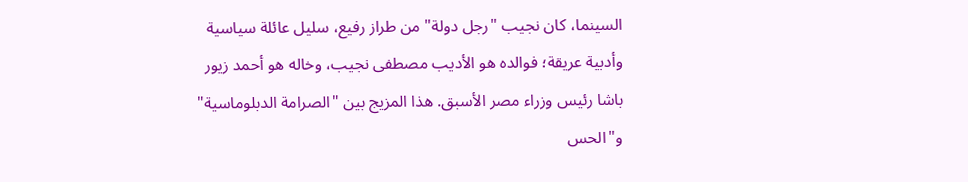السينما، كان نجيب "رجل دولة" من طراز رفيع، سليل عائلة سياسية وأدبية عريقة؛ فوالده هو الأديب مصطفى نجيب، وخاله هو أحمد زيور باشا رئيس وزراء مصر الأسبق. هذا المزيج بين "الصرامة الدبلوماسية" و"الحس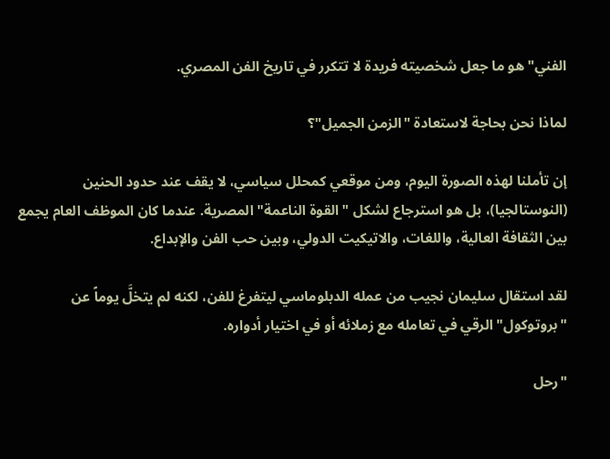الفني" هو ما جعل شخصيته فريدة لا تتكرر في تاريخ الفن المصري.

لماذا نحن بحاجة لاستعادة "الزمن الجميل"؟

إن تأملنا لهذه الصورة اليوم، ومن موقعي كمحلل سياسي، لا يقف عند حدود الحنين (النوستالجيا)، بل هو استرجاع لشكل "القوة الناعمة" المصرية. عندما كان الموظف العام يجمع بين الثقافة العالية، واللغات، والاتيكيت الدولي، وبين حب الفن والإبداع.

لقد استقال سليمان نجيب من عمله الدبلوماسي ليتفرغ للفن، لكنه لم يتخلَّ يوماً عن "بروتوكول" الرقي في تعامله مع زملائه أو في اختيار أدواره.

"رحل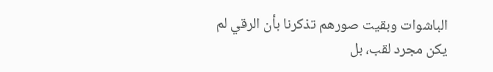الباشوات وبقيت صورهم تذكرنا بأن الرقي لم يكن مجرد لقب، بل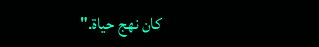كان نهج حياة."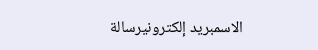الاسمبريد إلكترونيرسالة